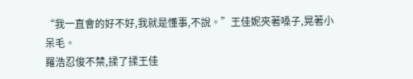“我一直會的好不好,我就是懂事,不說。”王佳妮夾著嗓子,晃著小呆毛。
羅浩忍俊不禁,揉了揉王佳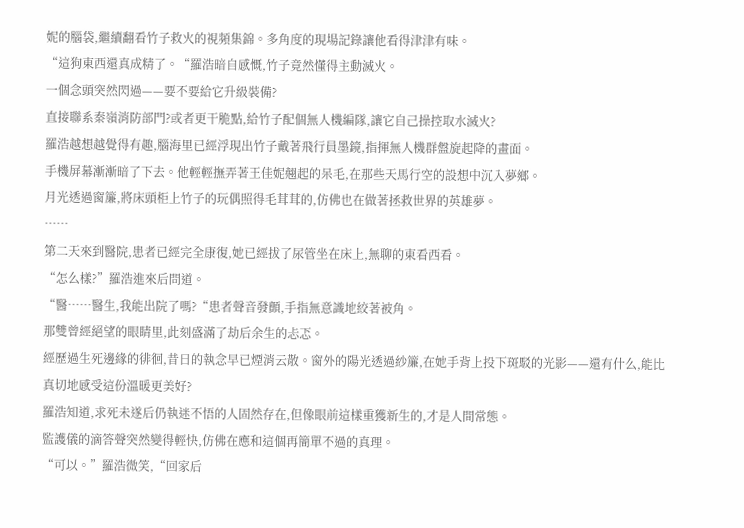妮的腦袋,繼續翻看竹子救火的視頻集錦。多角度的現場記錄讓他看得津津有味。
“這狗東西還真成精了。“羅浩暗自感慨,竹子竟然懂得主動滅火。
一個念頭突然閃過——要不要給它升級裝備?
直接聯系秦嶺消防部門?或者更干脆點,給竹子配個無人機編隊,讓它自己操控取水滅火?
羅浩越想越覺得有趣,腦海里已經浮現出竹子戴著飛行員墨鏡,指揮無人機群盤旋起降的畫面。
手機屏幕漸漸暗了下去。他輕輕撫弄著王佳妮翹起的呆毛,在那些天馬行空的設想中沉入夢鄉。
月光透過窗簾,將床頭柜上竹子的玩偶照得毛茸茸的,仿佛也在做著拯救世界的英雄夢。
……
第二天來到醫院,患者已經完全康復,她已經拔了尿管坐在床上,無聊的東看西看。
“怎么樣?”羅浩進來后問道。
“醫……醫生,我能出院了嗎?“患者聲音發顫,手指無意識地絞著被角。
那雙曾經絕望的眼睛里,此刻盛滿了劫后余生的忐忑。
經歷過生死邊緣的徘徊,昔日的執念早已煙消云散。窗外的陽光透過紗簾,在她手背上投下斑駁的光影——還有什么,能比真切地感受這份溫暖更美好?
羅浩知道,求死未遂后仍執迷不悟的人固然存在,但像眼前這樣重獲新生的,才是人間常態。
監護儀的滴答聲突然變得輕快,仿佛在應和這個再簡單不過的真理。
“可以。”羅浩微笑,“回家后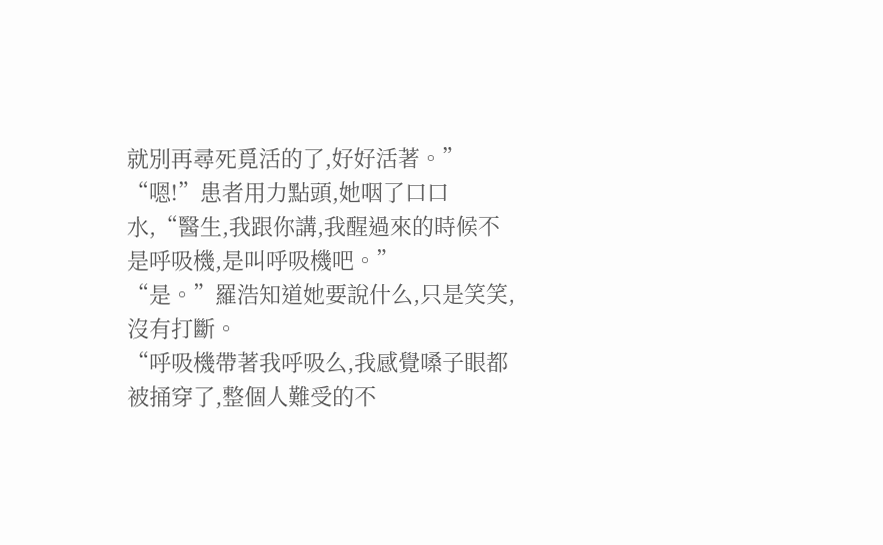就別再尋死覓活的了,好好活著。”
“嗯!”患者用力點頭,她咽了口口水,“醫生,我跟你講,我醒過來的時候不是呼吸機,是叫呼吸機吧。”
“是。”羅浩知道她要說什么,只是笑笑,沒有打斷。
“呼吸機帶著我呼吸么,我感覺嗓子眼都被捅穿了,整個人難受的不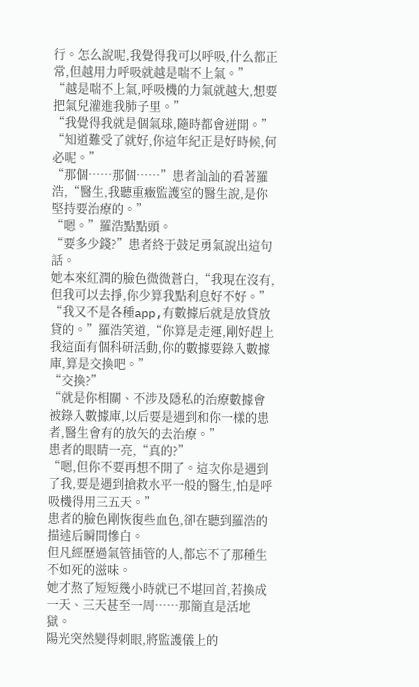行。怎么說呢,我覺得我可以呼吸,什么都正常,但越用力呼吸就越是喘不上氣。”
“越是喘不上氣,呼吸機的力氣就越大,想要把氣兒灌進我肺子里。”
“我覺得我就是個氣球,隨時都會迸開。”
“知道難受了就好,你這年紀正是好時候,何必呢。”
“那個……那個……”患者訕訕的看著羅浩,“醫生,我聽重癥監護室的醫生說,是你堅持要治療的。”
“嗯。”羅浩點點頭。
“要多少錢?”患者終于鼓足勇氣說出這句話。
她本來紅潤的臉色微微蒼白,“我現在沒有,但我可以去掙,你少算我點利息好不好。”
“我又不是各種app,有數據后就是放貸放貸的。”羅浩笑道,“你算是走運,剛好趕上我這面有個科研活動,你的數據要錄入數據庫,算是交換吧。”
“交換?”
“就是你相關、不涉及隱私的治療數據會被錄入數據庫,以后要是遇到和你一樣的患者,醫生會有的放矢的去治療。”
患者的眼睛一亮,“真的?”
“嗯,但你不要再想不開了。這次你是遇到了我,要是遇到搶救水平一般的醫生,怕是呼吸機得用三五天。”
患者的臉色剛恢復些血色,卻在聽到羅浩的描述后瞬間慘白。
但凡經歷過氣管插管的人,都忘不了那種生不如死的滋味。
她才熬了短短幾小時就已不堪回首,若換成一天、三天甚至一周……那簡直是活地獄。
陽光突然變得刺眼,將監護儀上的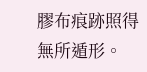膠布痕跡照得無所遁形。